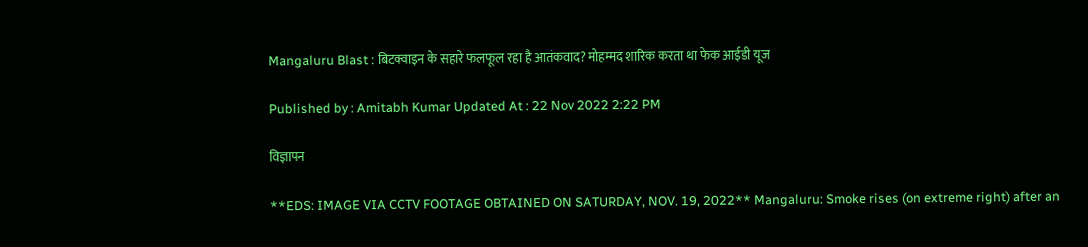Mangaluru Blast : बिटक्वाइन के सहारे फलफूल रहा है आतंकवाद? मोहम्मद शारिक करता था फेक आईडी यूज

Published by : Amitabh Kumar Updated At : 22 Nov 2022 2:22 PM

विज्ञापन

**EDS: IMAGE VIA CCTV FOOTAGE OBTAINED ON SATURDAY, NOV. 19, 2022** Mangaluru: Smoke rises (on extreme right) after an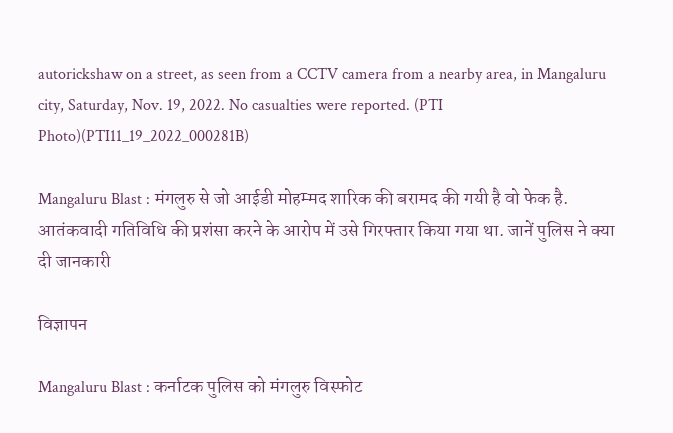autorickshaw on a street, as seen from a CCTV camera from a nearby area, in Mangaluru city, Saturday, Nov. 19, 2022. No casualties were reported. (PTI Photo)(PTI11_19_2022_000281B)

Mangaluru Blast : मंगलुरु से जो आईडी मोहम्मद शारिक की बरामद की गयी है वो फेक है. आतंकवादी गतिविधि की प्रशंसा करने के आरोप में उसे गिरफ्तार किया गया था. जानें पुलिस ने क्या दी जानकारी

विज्ञापन

Mangaluru Blast : कर्नाटक पुलिस को मंगलुरु विस्फोट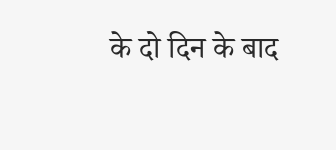के दो दिन के बाद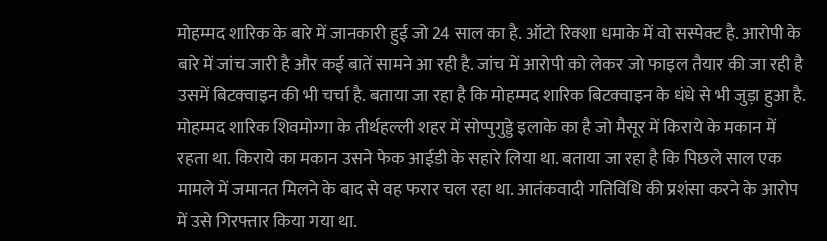मोहम्मद शारिक के बारे में जानकारी हुई जो 24 साल का है. ऑटो रिक्शा धमाके में वो सस्पेक्ट है. आरोपी के बारे में जांच जारी है और कई बातें सामने आ रही है. जांच में आरोपी को लेकर जो फाइल तैयार की जा रही है उसमें बिटक्वाइन की भी चर्चा है. बताया जा रहा है कि मोहम्मद शारिक बिटक्वाइन के धंधे से भी जुड़ा हुआ है. मोहम्मद शारिक शिवमोग्गा के तीर्थहल्ली शहर में सोप्पुगुड्डे इलाके का है जो मैसूर में किराये के मकान में रहता था. किराये का मकान उसने फेक आईडी के सहारे लिया था. बताया जा रहा है कि पिछले साल एक मामले में जमानत मिलने के बाद से वह फरार चल रहा था. आतंकवादी गतिविधि की प्रशंसा करने के आरोप में उसे गिरफ्तार किया गया था.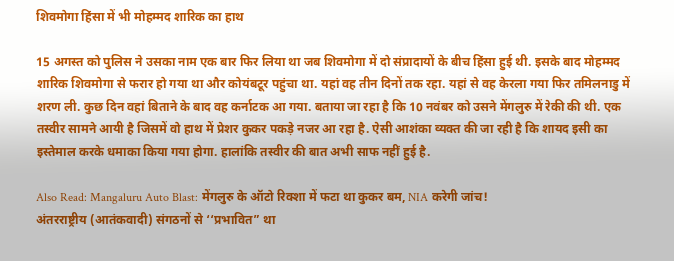शिवमोगा हिंसा में भी मोहम्मद शारिक का हाथ

15 अगस्त को पुलिस ने उसका नाम एक बार फिर लिया था जब शिवमोगा में दो संप्रादायों के बीच हिंसा हुई थी. इसके बाद मोहम्मद शारिक शिवमोगा से फरार हो गया था और कोयंबटूर पहुंचा था. यहां वह तीन दिनों तक रहा. यहां से वह केरला गया फिर तमिलनाडु में शरण ली. कुछ दिन वहां बिताने के बाद वह कर्नाटक आ गया. बताया जा रहा है कि 10 नवंबर को उसने मेंगलुरु में रेकी की थी. एक तस्वीर सामने आयी है जिसमें वो हाथ में प्रेशर कुकर पकड़े नजर आ रहा है. ऐसी आशंका व्यक्त की जा रही है कि शायद इसी का इस्तेमाल करके धमाका किया गया होगा. हालांकि तस्वीर की बात अभी साफ नहीं हुई है.

Also Read: Mangaluru Auto Blast: मेंगलुरु के ऑटो रिक्शा में फटा था कुकर बम, NIA करेगी जांच!
अंतरराष्ट्रीय (आतंकवादी) संगठनों से ‘‘प्रभावित” था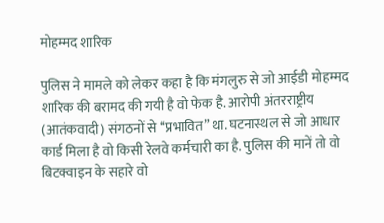मोहम्मद शारिक

पुलिस ने मामले को लेकर कहा है कि मंगलुरु से जो आईडी मोहम्मद शारिक की बरामद की गयी है वो फेक है. आरोपी अंतरराष्ट्रीय (आतंकवादी) संगठनों से ‘‘प्रभावित” था. घटनास्थल से जो आधार कार्ड मिला है वो किसी रेलवे कर्मचारी का है. पुलिस की मानें तो वो बिटक्वाइन के सहारे वो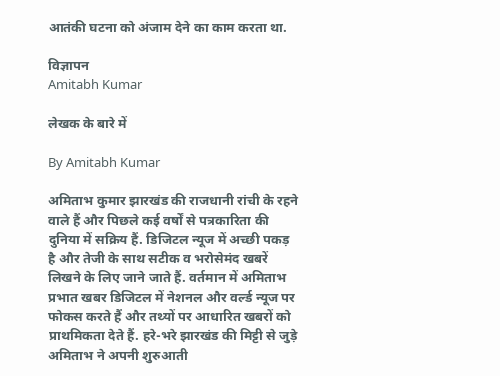आतंकी घटना को अंजाम देने का काम करता था.

विज्ञापन
Amitabh Kumar

लेखक के बारे में

By Amitabh Kumar

अमिताभ कुमार झारखंड की राजधानी रांची के रहने वाले हैं और पिछले कई वर्षों से पत्रकारिता की दुनिया में सक्रिय हैं. डिजिटल न्यूज में अच्छी पकड़ है और तेजी के साथ सटीक व भरोसेमंद खबरें लिखने के लिए जाने जाते हैं. वर्तमान में अमिताभ प्रभात खबर डिजिटल में नेशनल और वर्ल्ड न्यूज पर फोकस करते हैं और तथ्यों पर आधारित खबरों को प्राथमिकता देते हैं. हरे-भरे झारखंड की मिट्टी से जुड़े अमिताभ ने अपनी शुरुआती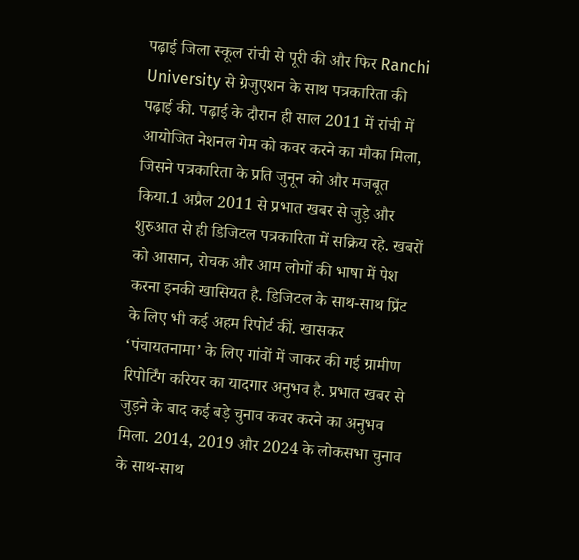पढ़ाई जिला स्कूल रांची से पूरी की और फिर Ranchi University से ग्रेजुएशन के साथ पत्रकारिता की पढ़ाई की. पढ़ाई के दौरान ही साल 2011 में रांची में आयोजित नेशनल गेम को कवर करने का मौका मिला, जिसने पत्रकारिता के प्रति जुनून को और मजबूत किया.1 अप्रैल 2011 से प्रभात खबर से जुड़े और शुरुआत से ही डिजिटल पत्रकारिता में सक्रिय रहे. खबरों को आसान, रोचक और आम लोगों की भाषा में पेश करना इनकी खासियत है. डिजिटल के साथ-साथ प्रिंट के लिए भी कई अहम रिपोर्ट कीं. खासकर ‘पंचायतनामा’ के लिए गांवों में जाकर की गई ग्रामीण रिपोर्टिंग करियर का यादगार अनुभव है. प्रभात खबर से जुड़ने के बाद कई बड़े चुनाव कवर करने का अनुभव मिला. 2014, 2019 और 2024 के लोकसभा चुनाव के साथ-साथ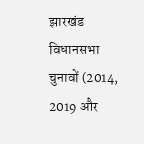झारखंड विधानसभा चुनावों (2014, 2019 और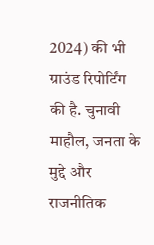2024) की भी ग्राउंड रिपोर्टिंग की है. चुनावी माहौल, जनता के मुद्दे और राजनीतिक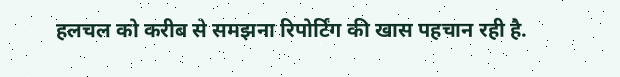हलचल को करीब से समझना रिपोर्टिंग की खास पहचान रही है.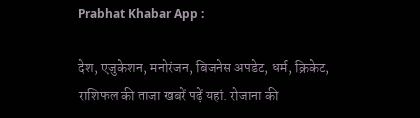Prabhat Khabar App :

देश, एजुकेशन, मनोरंजन, बिजनेस अपडेट, धर्म, क्रिकेट, राशिफल की ताजा खबरें पढ़ें यहां. रोजाना की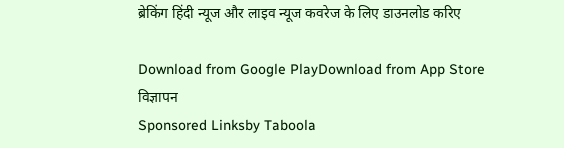ब्रेकिंग हिंदी न्यूज और लाइव न्यूज कवरेज के लिए डाउनलोड करिए

Download from Google PlayDownload from App Store
विज्ञापन
Sponsored Linksby Taboola